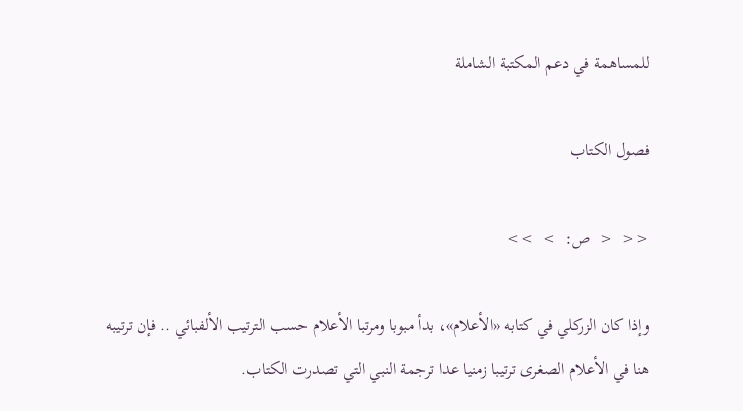للمساهمة في دعم المكتبة الشاملة

فصول الكتاب

<<  <  ص:  >  >>

وإذا كان الزركلي في كتابه «الأعلام»، بدأ مبوبا ومرتبا الأعلام حسب الترتيب الألفبائي .. فإن ترتيبه هنا في الأعلام الصغرى ترتيبا زمنيا عدا ترجمة النبي التي تصدرت الكتاب.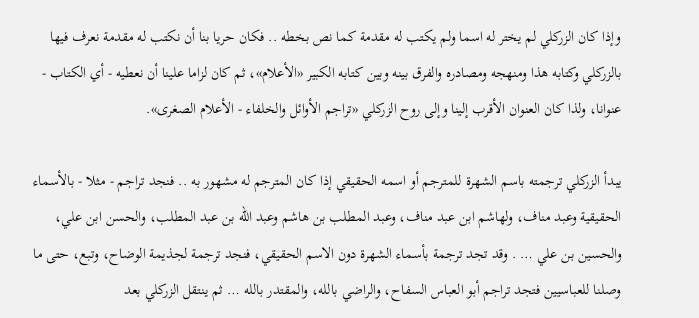وإذا كان الزركلي لم يختر له اسما ولم يكتب له مقدمة كما نص بخطه .. فكان حريا بنا أن نكتب له مقدمة نعرف فيها بالزركلي وكتابه هذا ومنهجه ومصادره والفرق بينه وبين كتابه الكبير «الأعلام»، ثم كان لزاما علينا أن نعطيه - أي الكتاب - عنوانا، ولذا كان العنوان الأقرب إلينا وإلى روح الزركلي «تراجم الأوائل والخلفاء - الأعلام الصغرى».

يبدأ الزركلي ترجمته باسم الشهرة للمترجم أو اسمه الحقيقي إذا كان المترجم له مشهور به .. فنجد تراجم - مثلا - بالأسماء الحقيقية وعبد مناف، ولهاشم ابن عبد مناف، وعبد المطلب بن هاشم وعبد الله بن عبد المطلب، والحسن ابن علي، والحسين بن علي … . وقد تجد ترجمة بأسماء الشهرة دون الاسم الحقيقي، فنجد ترجمة لجذيمة الوضاح، وتبع، حتى ما وصلنا للعباسيين فتجد تراجم أبو العباس السفاح، والراضي بالله، والمقتدر بالله … ثم ينتقل الزركلي بعد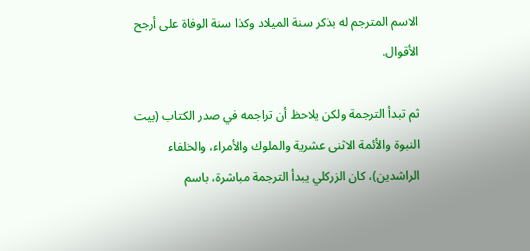الاسم المترجم له بذكر سنة الميلاد وكذا سنة الوفاة على أرجح الأقوال.

ثم تبدأ الترجمة ولكن يلاحظ أن تراجمه في صدر الكتاب (بيت النبوة والأئمة الاثنى عشرية والملوك والأمراء، والخلفاء الراشدين)، كان الزركلي يبدأ الترجمة مباشرة، باسم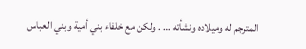المترجم له وميلاده ونشأته … . ولكن مع خلفاء بني أمية وبني العباس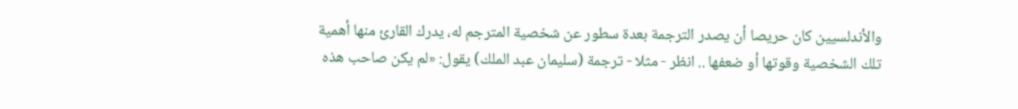والأندلسيين كان حريصا أن يصدر الترجمة بعدة سطور عن شخصية المترجم له، يدرك القارئ منها أهمية تلك الشخصية وقوتها أو ضعفها .. انظر - مثلا - ترجمة (سليمان عبد الملك) يقول: «لم يكن صاحب هذه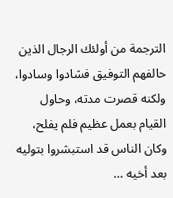الترجمة من أولئك الرجال الذين حالفهم التوفيق فشادوا وسادوا، ولكنه قصرت مدته، وحاول القيام بعمل عظيم فلم يفلح، وكان الناس قد استبشروا بتوليه بعد أخيه …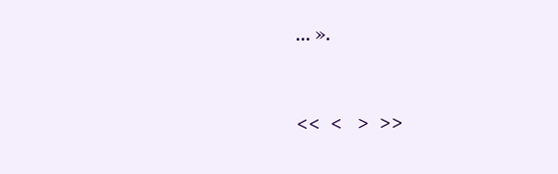... ».

<<  <   >  >>